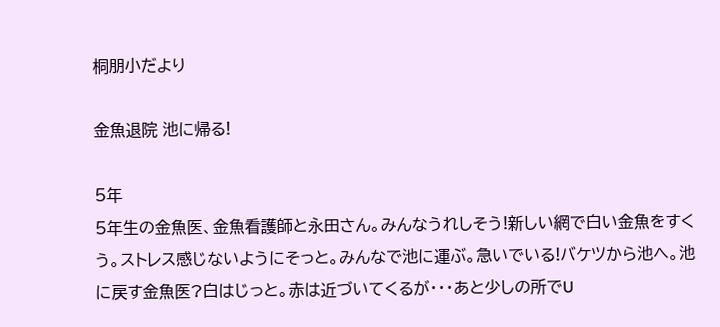桐朋小だより

金魚退院 池に帰る!

5年
5年生の金魚医、金魚看護師と永田さん。みんなうれしそう!新しい網で白い金魚をすくう。ストレス感じないようにそっと。みんなで池に運ぶ。急いでいる!バケツから池へ。池に戻す金魚医?白はじっと。赤は近づいてくるが・・・あと少しの所でU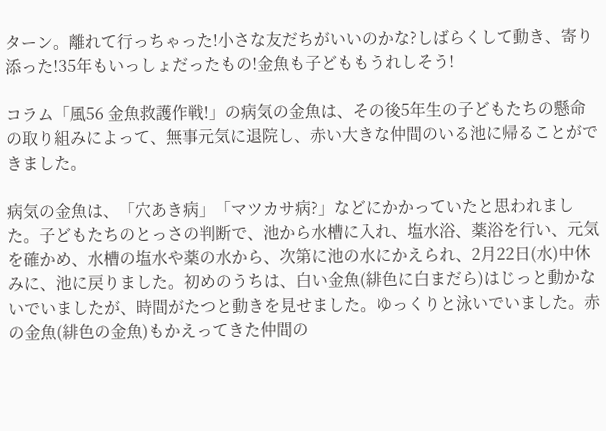ターン。離れて行っちゃった!小さな友だちがいいのかな?しばらくして動き、寄り添った!35年もいっしょだったもの!金魚も子どももうれしそう!

コラム「風56 金魚救護作戦!」の病気の金魚は、その後5年生の子どもたちの懸命の取り組みによって、無事元気に退院し、赤い大きな仲間のいる池に帰ることができました。

病気の金魚は、「穴あき病」「マツカサ病?」などにかかっていたと思われました。子どもたちのとっさの判断で、池から水槽に入れ、塩水浴、薬浴を行い、元気を確かめ、水槽の塩水や薬の水から、次第に池の水にかえられ、2月22日(水)中休みに、池に戻りました。初めのうちは、白い金魚(緋色に白まだら)はじっと動かないでいましたが、時間がたつと動きを見せました。ゆっくりと泳いでいました。赤の金魚(緋色の金魚)もかえってきた仲間の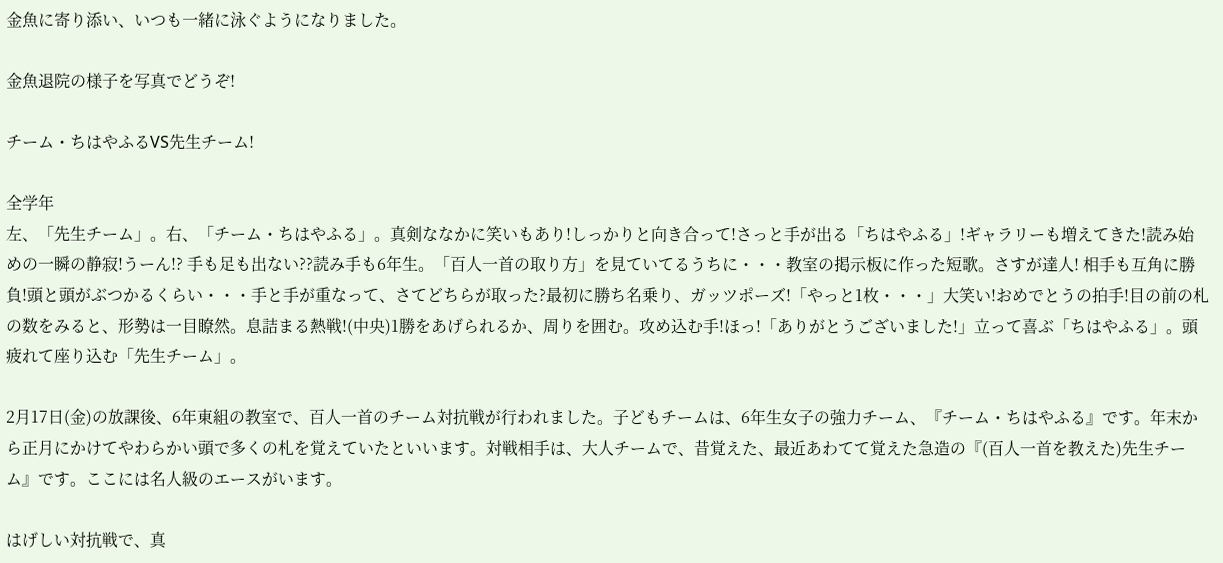金魚に寄り添い、いつも一緒に泳ぐようになりました。

金魚退院の様子を写真でどうぞ!

チーム・ちはやふるVS先生チーム!

全学年
左、「先生チーム」。右、「チーム・ちはやふる」。真剣ななかに笑いもあり!しっかりと向き合って!さっと手が出る「ちはやふる」!ギャラリーも増えてきた!読み始めの一瞬の静寂!うーん!? 手も足も出ない??読み手も6年生。「百人一首の取り方」を見ていてるうちに・・・教室の掲示板に作った短歌。さすが達人! 相手も互角に勝負!頭と頭がぶつかるくらい・・・手と手が重なって、さてどちらが取った?最初に勝ち名乗り、ガッツポーズ!「やっと1枚・・・」大笑い!おめでとうの拍手!目の前の札の数をみると、形勢は一目瞭然。息詰まる熱戦!(中央)1勝をあげられるか、周りを囲む。攻め込む手!ほっ!「ありがとうございました!」立って喜ぶ「ちはやふる」。頭疲れて座り込む「先生チーム」。

2月17日(金)の放課後、6年東組の教室で、百人一首のチーム対抗戦が行われました。子どもチームは、6年生女子の強力チーム、『チーム・ちはやふる』です。年末から正月にかけてやわらかい頭で多くの札を覚えていたといいます。対戦相手は、大人チームで、昔覚えた、最近あわてて覚えた急造の『(百人一首を教えた)先生チーム』です。ここには名人級のエースがいます。

はげしい対抗戦で、真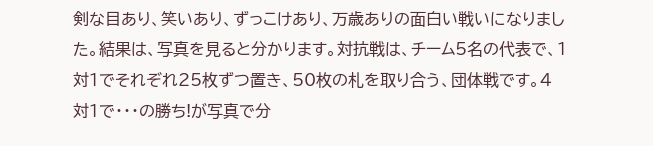剣な目あり、笑いあり、ずっこけあり、万歳ありの面白い戦いになりました。結果は、写真を見ると分かります。対抗戦は、チーム5名の代表で、1対1でそれぞれ25枚ずつ置き、50枚の札を取り合う、団体戦です。4対1で・・・の勝ち!が写真で分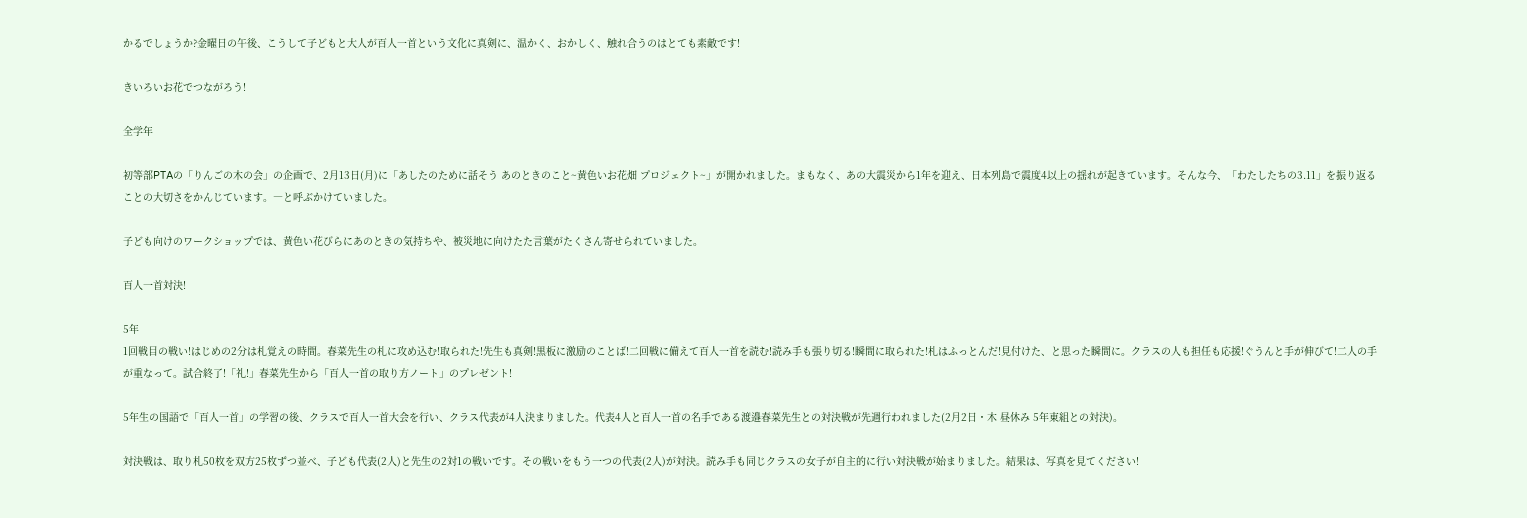かるでしょうか?金曜日の午後、こうして子どもと大人が百人一首という文化に真剣に、温かく、おかしく、触れ合うのはとても素敵です!

きいろいお花でつながろう!

全学年

初等部PTAの「りんごの木の会」の企画で、2月13日(月)に「あしたのために話そう あのときのこと~黄色いお花畑 プロジェクト~」が開かれました。まもなく、あの大震災から1年を迎え、日本列島で震度4以上の揺れが起きています。そんな今、「わたしたちの3.11」を振り返ることの大切さをかんじています。―と呼ぶかけていました。

子ども向けのワークショップでは、黄色い花びらにあのときの気持ちや、被災地に向けたた言葉がたくさん寄せられていました。

百人一首対決!

5年
1回戦目の戦い!はじめの2分は札覚えの時間。春菜先生の札に攻め込む!取られた!先生も真剣!黒板に激励のことば!二回戦に備えて百人一首を読む!読み手も張り切る!瞬間に取られた!札はふっとんだ!見付けた、と思った瞬間に。クラスの人も担任も応援!ぐうんと手が伸びて!二人の手が重なって。試合終了!「礼!」春菜先生から「百人一首の取り方ノート」のプレゼント!

5年生の国語で「百人一首」の学習の後、クラスで百人一首大会を行い、クラス代表が4人決まりました。代表4人と百人一首の名手である渡邉春菜先生との対決戦が先週行われました(2月2日・木 昼休み 5年東組との対決)。

対決戦は、取り札50枚を双方25枚ずつ並べ、子ども代表(2人)と先生の2対1の戦いです。その戦いをもう一つの代表(2人)が対決。読み手も同じクラスの女子が自主的に行い対決戦が始まりました。結果は、写真を見てください!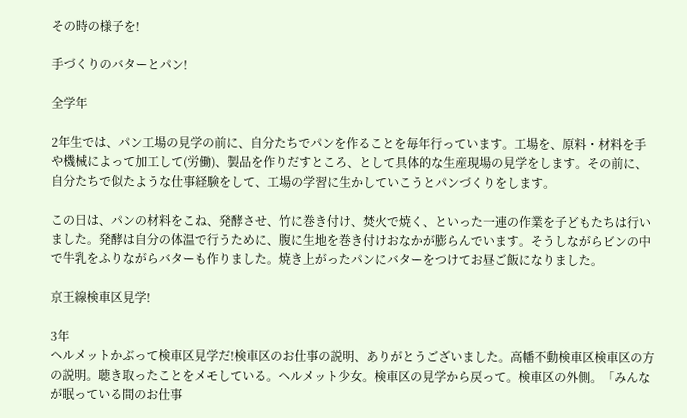その時の様子を!

手づくりのバターとパン!

全学年

2年生では、パン工場の見学の前に、自分たちでパンを作ることを毎年行っています。工場を、原料・材料を手や機械によって加工して(労働)、製品を作りだすところ、として具体的な生産現場の見学をします。その前に、自分たちで似たような仕事経験をして、工場の学習に生かしていこうとパンづくりをします。

この日は、パンの材料をこね、発酵させ、竹に巻き付け、焚火で焼く、といった一連の作業を子どもたちは行いました。発酵は自分の体温で行うために、腹に生地を巻き付けおなかが膨らんでいます。そうしながらビンの中で牛乳をふりながらバターも作りました。焼き上がったパンにバターをつけてお昼ご飯になりました。

京王線検車区見学!

3年
ヘルメットかぶって検車区見学だ!検車区のお仕事の説明、ありがとうございました。高幡不動検車区検車区の方の説明。聴き取ったことをメモしている。ヘルメット少女。検車区の見学から戻って。検車区の外側。「みんなが眠っている間のお仕事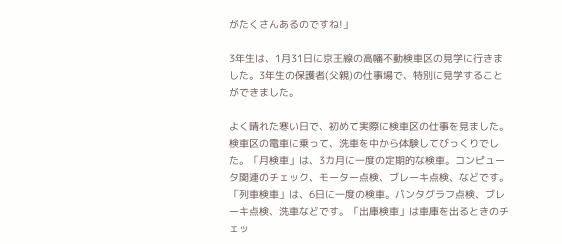がたくさんあるのですね!」

3年生は、1月31日に京王線の高幡不動検車区の見学に行きました。3年生の保護者(父親)の仕事場で、特別に見学することができました。

よく晴れた寒い日で、初めて実際に検車区の仕事を見ました。検車区の電車に乗って、洗車を中から体験してびっくりでした。「月検車」は、3カ月に一度の定期的な検車。コンピュータ関連のチェック、モーター点検、ブレーキ点検、などです。「列車検車」は、6日に一度の検車。パンタグラフ点検、ブレーキ点検、洗車などです。「出庫検車」は車庫を出るときのチェッ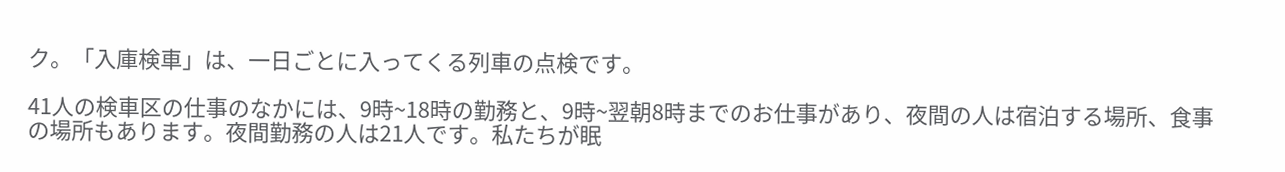ク。「入庫検車」は、一日ごとに入ってくる列車の点検です。

41人の検車区の仕事のなかには、9時~18時の勤務と、9時~翌朝8時までのお仕事があり、夜間の人は宿泊する場所、食事の場所もあります。夜間勤務の人は21人です。私たちが眠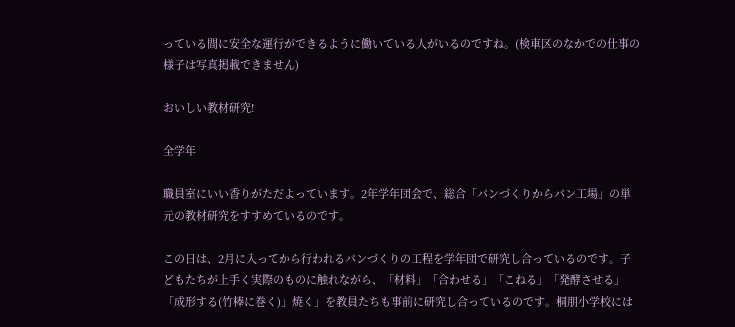っている間に安全な運行ができるように働いている人がいるのですね。(検車区のなかでの仕事の様子は写真掲載できません)

おいしい教材研究!

全学年

職員室にいい香りがただよっています。2年学年団会で、総合「パンづくりからパン工場」の単元の教材研究をすすめているのです。

この日は、2月に入ってから行われるパンづくりの工程を学年団で研究し合っているのです。子どもたちが上手く実際のものに触れながら、「材料」「合わせる」「こねる」「発酵させる」「成形する(竹棒に巻く)」焼く」を教員たちも事前に研究し合っているのです。桐朋小学校には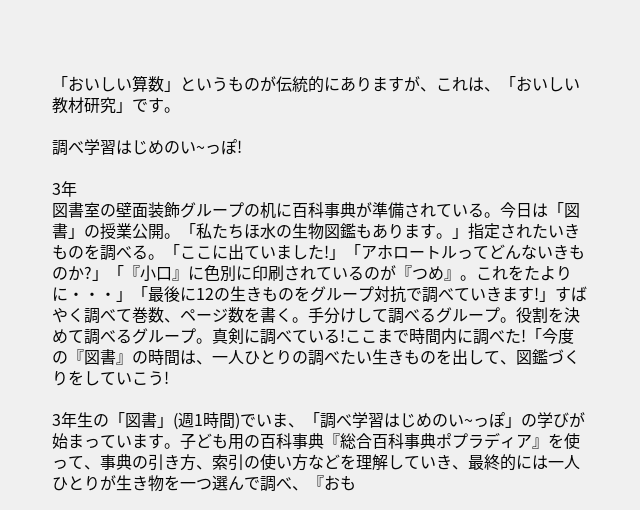「おいしい算数」というものが伝統的にありますが、これは、「おいしい教材研究」です。

調べ学習はじめのい~っぽ!

3年
図書室の壁面装飾グループの机に百科事典が準備されている。今日は「図書」の授業公開。「私たちほ水の生物図鑑もあります。」指定されたいきものを調べる。「ここに出ていました!」「アホロートルってどんないきものか?」「『小口』に色別に印刷されているのが『つめ』。これをたよりに・・・」「最後に12の生きものをグループ対抗で調べていきます!」すばやく調べて巻数、ページ数を書く。手分けして調べるグループ。役割を決めて調べるグループ。真剣に調べている!ここまで時間内に調べた!「今度の『図書』の時間は、一人ひとりの調べたい生きものを出して、図鑑づくりをしていこう!

3年生の「図書」(週1時間)でいま、「調べ学習はじめのい~っぽ」の学びが始まっています。子ども用の百科事典『総合百科事典ポプラディア』を使って、事典の引き方、索引の使い方などを理解していき、最終的には一人ひとりが生き物を一つ選んで調べ、『おも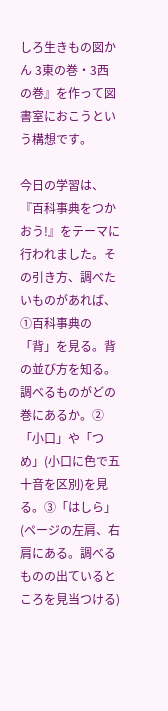しろ生きもの図かん 3東の巻・3西の巻』を作って図書室におこうという構想です。

今日の学習は、『百科事典をつかおう!』をテーマに行われました。その引き方、調べたいものがあれば、①百科事典の「背」を見る。背の並び方を知る。調べるものがどの巻にあるか。②「小口」や「つめ」(小口に色で五十音を区別)を見る。③「はしら」(ページの左肩、右肩にある。調べるものの出ているところを見当つける)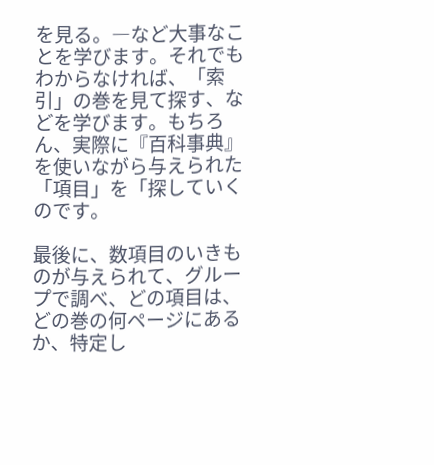を見る。―など大事なことを学びます。それでもわからなければ、「索引」の巻を見て探す、などを学びます。もちろん、実際に『百科事典』を使いながら与えられた「項目」を「探していくのです。

最後に、数項目のいきものが与えられて、グループで調べ、どの項目は、どの巻の何ページにあるか、特定し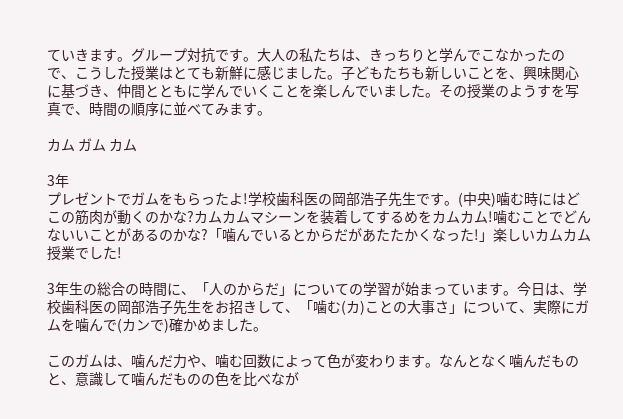ていきます。グループ対抗です。大人の私たちは、きっちりと学んでこなかったので、こうした授業はとても新鮮に感じました。子どもたちも新しいことを、興味関心に基づき、仲間とともに学んでいくことを楽しんでいました。その授業のようすを写真で、時間の順序に並べてみます。

カム ガム カム

3年
プレゼントでガムをもらったよ!学校歯科医の岡部浩子先生です。(中央)噛む時にはどこの筋肉が動くのかな?カムカムマシーンを装着してするめをカムカム!噛むことでどんないいことがあるのかな?「噛んでいるとからだがあたたかくなった!」楽しいカムカム授業でした!

3年生の総合の時間に、「人のからだ」についての学習が始まっています。今日は、学校歯科医の岡部浩子先生をお招きして、「噛む(カ)ことの大事さ」について、実際にガムを噛んで(カンで)確かめました。

このガムは、噛んだ力や、噛む回数によって色が変わります。なんとなく噛んだものと、意識して噛んだものの色を比べなが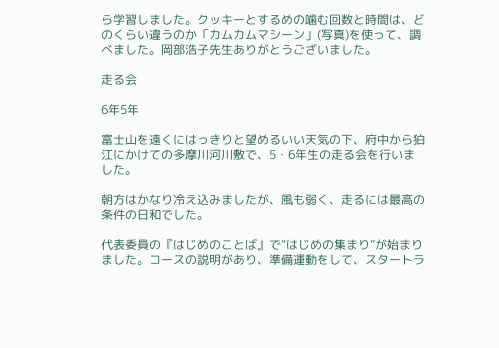ら学習しました。クッキーとするめの噛む回数と時間は、どのくらい違うのか「カムカムマシーン」(写真)を使って、調べました。岡部浩子先生ありがとうございました。

走る会

6年5年

富士山を遠くにはっきりと望めるいい天気の下、府中から狛江にかけての多摩川河川敷で、5・6年生の走る会を行いました。

朝方はかなり冷え込みましたが、風も弱く、走るには最高の条件の日和でした。

代表委員の『はじめのことば』で“はじめの集まり”が始まりました。コースの説明があり、準備運動をして、スタートラ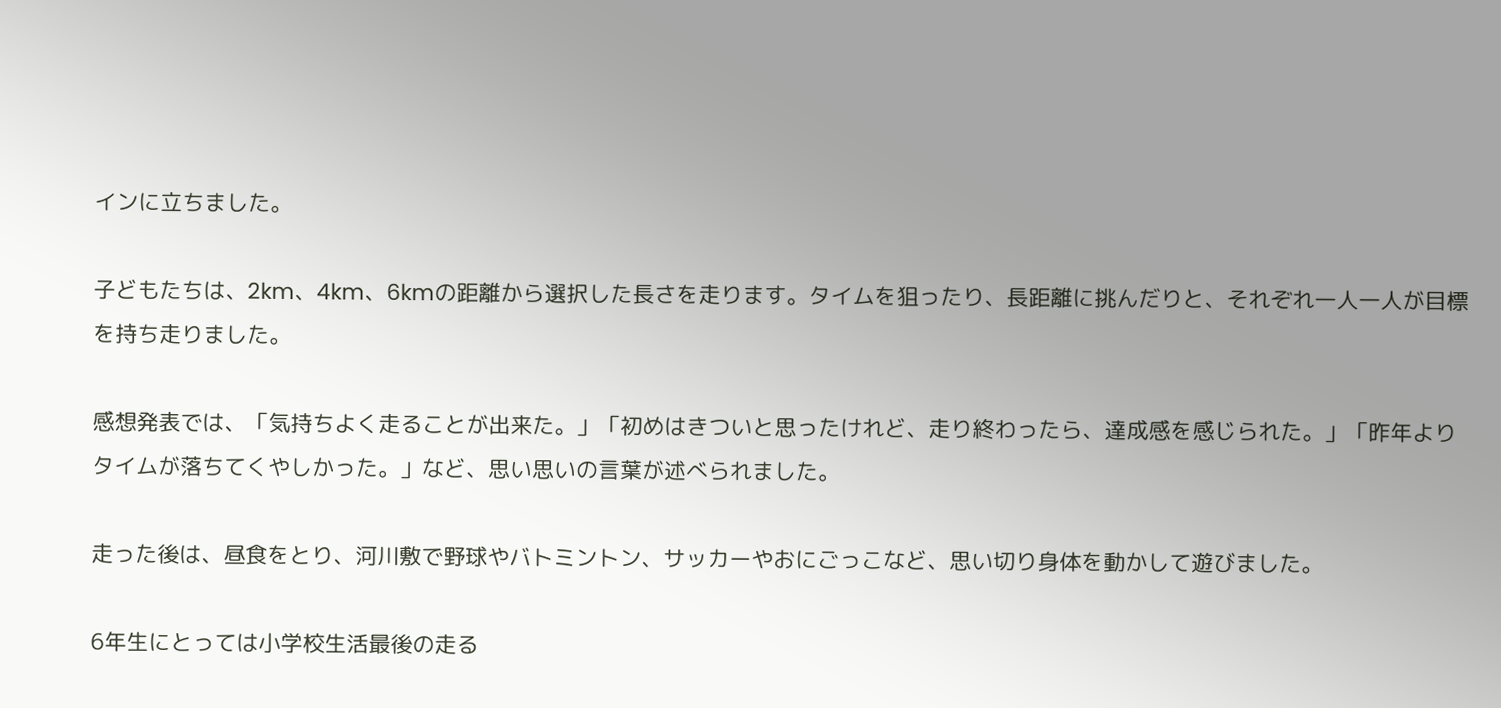インに立ちました。

子どもたちは、2km、4km、6kmの距離から選択した長さを走ります。タイムを狙ったり、長距離に挑んだりと、それぞれ一人一人が目標を持ち走りました。

感想発表では、「気持ちよく走ることが出来た。」「初めはきついと思ったけれど、走り終わったら、達成感を感じられた。」「昨年よりタイムが落ちてくやしかった。」など、思い思いの言葉が述べられました。

走った後は、昼食をとり、河川敷で野球やバトミントン、サッカーやおにごっこなど、思い切り身体を動かして遊びました。

6年生にとっては小学校生活最後の走る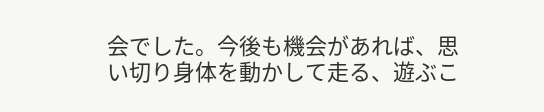会でした。今後も機会があれば、思い切り身体を動かして走る、遊ぶこ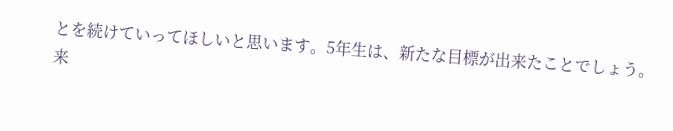とを続けていってほしいと思います。5年生は、新たな目標が出来たことでしょう。来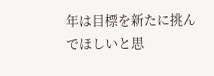年は目標を新たに挑んでほしいと思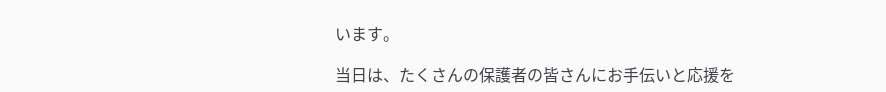います。

当日は、たくさんの保護者の皆さんにお手伝いと応援を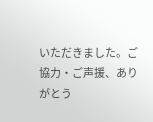いただきました。ご協力・ご声援、ありがとう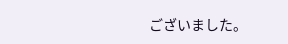ございました。